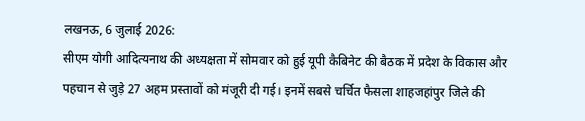लखनऊ, 6 जुलाई 2026:
सीएम योगी आदित्यनाथ की अध्यक्षता में सोमवार को हुई यूपी कैबिनेट की बैठक में प्रदेश के विकास और पहचान से जुड़े 27 अहम प्रस्तावों को मंजूरी दी गई। इनमें सबसे चर्चित फैसला शाहजहांपुर जिले की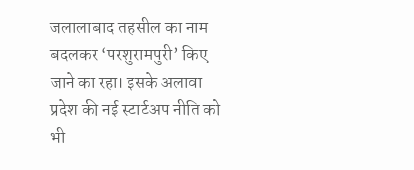जलालाबाद तहसील का नाम बदलकर ‘परशुरामपुरी’ किए जाने का रहा। इसके अलावा प्रदेश की नई स्टार्टअप नीति को भी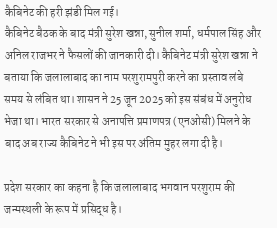कैबिनेट की हरी झंडी मिल गई।
कैबिनेट बैठक के बाद मंत्री सुरेश खन्ना, सुनील शर्मा, धर्मपाल सिंह और अनिल राजभर ने फैसलों की जानकारी दी। कैबिनेट मंत्री सुरेश खन्ना ने बताया कि जलालाबाद का नाम परशुरामपुरी करने का प्रस्ताव लंबे समय से लंबित था। शासन ने 25 जून 2025 को इस संबंध में अनुरोध भेजा था। भारत सरकार से अनापत्ति प्रमाणपत्र (एनओसी) मिलने के बाद अब राज्य कैबिनेट ने भी इस पर अंतिम मुहर लगा दी है।

प्रदेश सरकार का कहना है कि जलालाबाद भगवान परशुराम की जन्मस्थली के रूप में प्रसिद्ध है।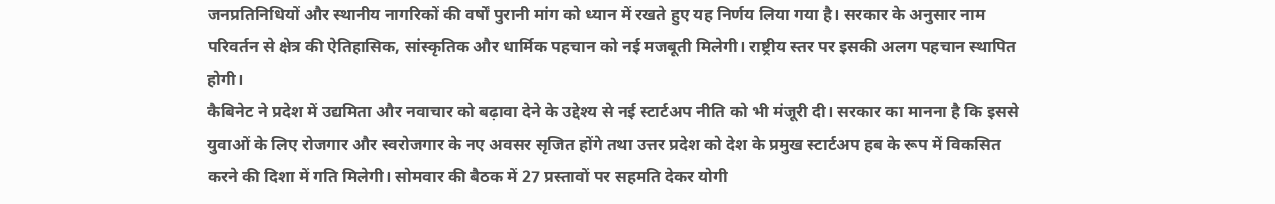जनप्रतिनिधियों और स्थानीय नागरिकों की वर्षों पुरानी मांग को ध्यान में रखते हुए यह निर्णय लिया गया है। सरकार के अनुसार नाम परिवर्तन से क्षेत्र की ऐतिहासिक, सांस्कृतिक और धार्मिक पहचान को नई मजबूती मिलेगी। राष्ट्रीय स्तर पर इसकी अलग पहचान स्थापित होगी।
कैबिनेट ने प्रदेश में उद्यमिता और नवाचार को बढ़ावा देने के उद्देश्य से नई स्टार्टअप नीति को भी मंजूरी दी। सरकार का मानना है कि इससे युवाओं के लिए रोजगार और स्वरोजगार के नए अवसर सृजित होंगे तथा उत्तर प्रदेश को देश के प्रमुख स्टार्टअप हब के रूप में विकसित करने की दिशा में गति मिलेगी। सोमवार की बैठक में 27 प्रस्तावों पर सहमति देकर योगी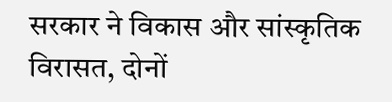सरकार ने विकास और सांस्कृतिक विरासत, दोनों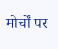मोर्चों पर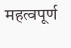महत्वपूर्ण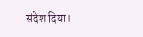संदेश दिया।